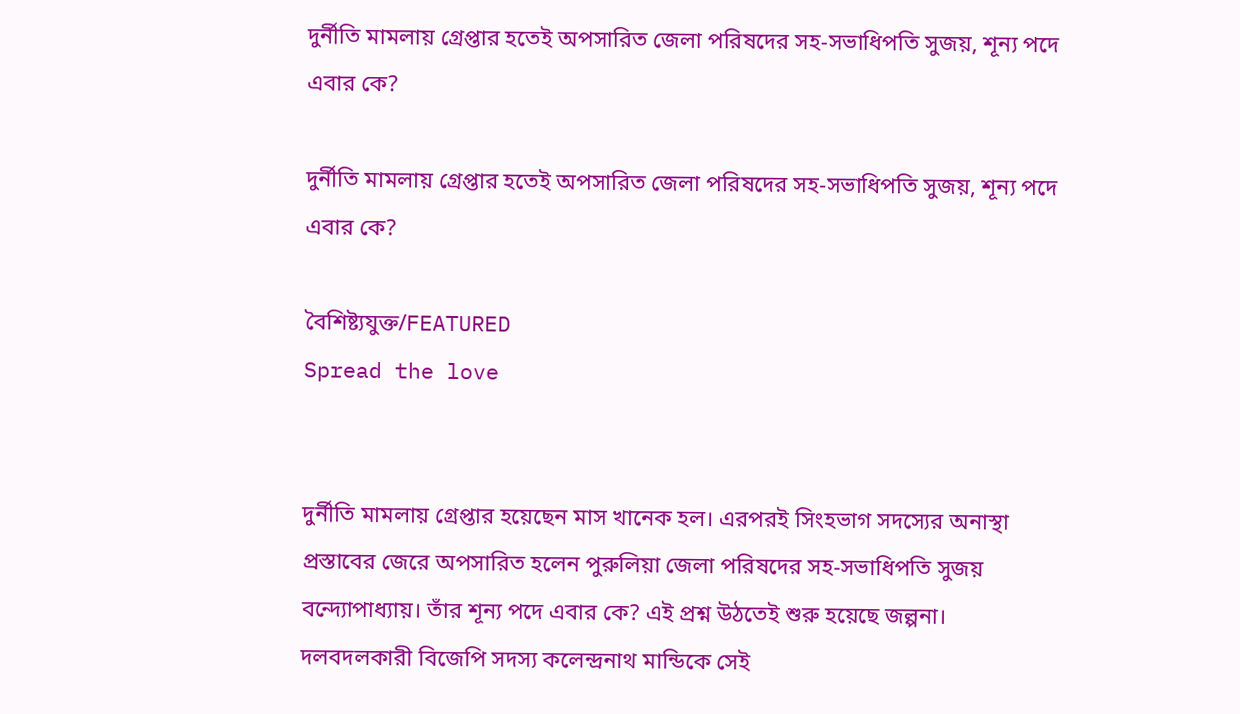দুর্নীতি মামলায় গ্রেপ্তার হতেই অপসারিত জেলা পরিষদের সহ-সভাধিপতি সুজয়, শূন্য পদে এবার কে?

দুর্নীতি মামলায় গ্রেপ্তার হতেই অপসারিত জেলা পরিষদের সহ-সভাধিপতি সুজয়, শূন্য পদে এবার কে?

বৈশিষ্ট্যযুক্ত/FEATURED
Spread the love


দুর্নীতি মামলায় গ্রেপ্তার হয়েছেন মাস খানেক হল। এরপরই সিংহভাগ সদস্যের অনাস্থা প্রস্তাবের জেরে অপসারিত হলেন পুরুলিয়া জেলা পরিষদের সহ-সভাধিপতি সুজয় বন্দ্যোপাধ্যায়। তাঁর শূন্য পদে এবার কে? এই প্রশ্ন উঠতেই শুরু হয়েছে জল্পনা। দলবদলকারী বিজেপি সদস্য কলেন্দ্রনাথ মান্ডিকে সেই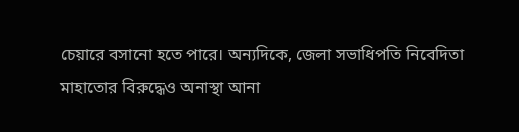চেয়ারে বসানো হতে পারে। অন্যদিকে, জেলা সভাধিপতি নিবেদিতা মাহাতোর বিরুদ্ধেও অনাস্থা আনা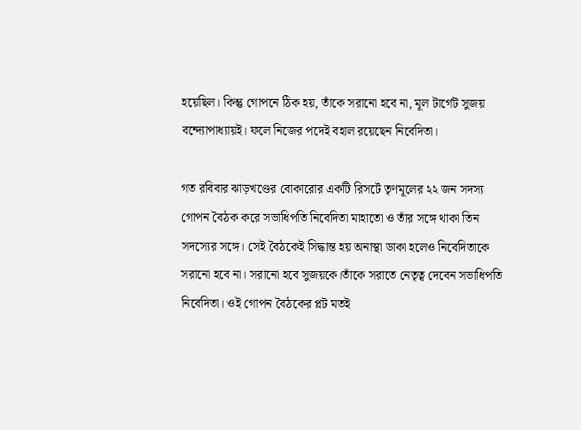হয়েছিল। কিন্তু গোপনে ঠিক হয়, তাঁকে সরানো হবে না, মূল টার্গেট সুজয় বন্দ্যোপাধ্যায়ই। ফলে নিজের পদেই বহাল রয়েছেন নিবেদিতা।

গত রবিবার ঝাড়খণ্ডের বোকারোর একটি রিসর্টে তৃণমূলের ২২ জন সদস্য গোপন বৈঠক করে সভাধিপতি নিবেদিতা মাহাতো ও তাঁর সঙ্গে থাকা তিন সদস্যের সঙ্গে। সেই বৈঠকেই সিদ্ধান্ত হয় অনাস্থা ডাকা হলেও নিবেদিতাকে সরানো হবে না। সরানো হবে সুজয়কে।তাঁকে সরাতে নেতৃত্ব দেবেন সভাধিপতি নিবেদিতা। ওই গোপন বৈঠকের প্লট মতই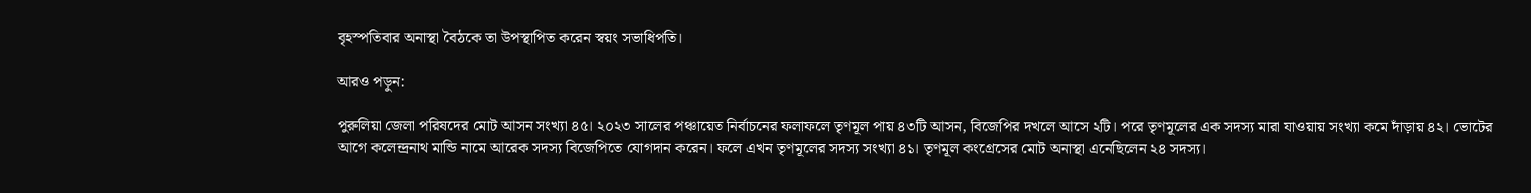বৃহস্পতিবার অনাস্থা বৈঠকে তা উপস্থাপিত করেন স্বয়ং সভাধিপতি।

আরও পড়ুন:

পুরুলিয়া জেলা পরিষদের মোট আসন সংখ্যা ৪৫। ২০২৩ সালের পঞ্চায়েত নির্বাচনের ফলাফলে তৃণমূল পায় ৪৩টি আসন, বিজেপির দখলে আসে ২টি। পরে তৃণমূলের এক সদস্য মারা যাওয়ায় সংখ্যা কমে দাঁড়ায় ৪২। ভোটের আগে কলেন্দ্রনাথ মান্ডি নামে আরেক সদস্য বিজেপিতে যোগদান করেন। ফলে এখন তৃণমূলের সদস্য সংখ্যা ৪১। তৃণমূল কংগ্রেসের মোট অনাস্থা এনেছিলেন ২৪ সদস্য।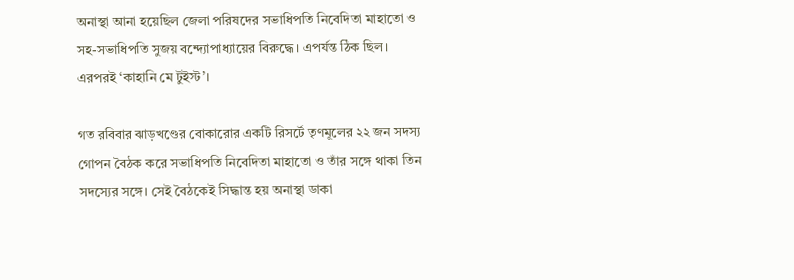অনাস্থা আনা হয়েছিল জেলা পরিষদের সভাধিপতি নিবেদিতা মাহাতো ও সহ-সভাধিপতি সুজয় বন্দ্যোপাধ্যায়ের বিরুদ্ধে। এপর্যন্ত ঠিক ছিল। এরপরই ‘কাহানি মে টুইস্ট’।

গত রবিবার ঝাড়খণ্ডের বোকারোর একটি রিসর্টে তৃণমূলের ২২ জন সদস্য গোপন বৈঠক করে সভাধিপতি নিবেদিতা মাহাতো ও তাঁর সঙ্গে থাকা তিন সদস্যের সঙ্গে। সেই বৈঠকেই সিদ্ধান্ত হয় অনাস্থা ডাকা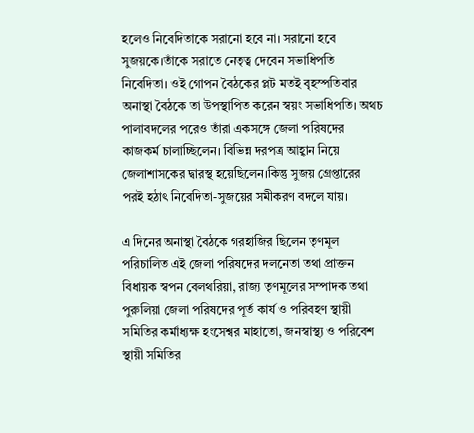হলেও নিবেদিতাকে সরানো হবে না। সরানো হবে সুজয়কে।তাঁকে সরাতে নেতৃত্ব দেবেন সভাধিপতি নিবেদিতা। ওই গোপন বৈঠকের প্লট মতই বৃহস্পতিবার অনাস্থা বৈঠকে তা উপস্থাপিত করেন স্বয়ং সভাধিপতি। অথচ পালাবদলের পরেও তাঁরা একসঙ্গে জেলা পরিষদের কাজকর্ম চালাচ্ছিলেন। বিভিন্ন দরপত্র আহ্বান নিয়ে জেলাশাসকের দ্বারস্থ হয়েছিলেন।কিন্তু সুজয় গ্রেপ্তারের  পরই হঠাৎ নিবেদিতা-সুজয়ের সমীকরণ বদলে যায়।

এ দিনের অনাস্থা বৈঠকে গরহাজির ছিলেন তৃণমূল পরিচালিত এই জেলা পরিষদের দলনেতা তথা প্রাক্তন বিধায়ক স্বপন বেলথরিয়া, রাজ্য তৃণমূলের সম্পাদক তথা পুরুলিয়া জেলা পরিষদের পূর্ত কার্য ও পরিবহণ স্থায়ী সমিতির কর্মাধ্যক্ষ হংসেশ্বর মাহাতো, জনস্বাস্থ্য ও পরিবেশ স্থায়ী সমিতির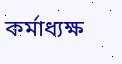কর্মাধ্যক্ষ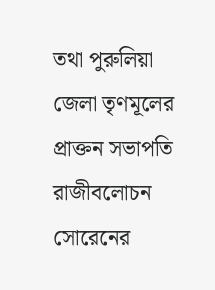তথা পুরুলিয়া জেলা তৃণমূলের প্রাক্তন সভাপতি রাজীবলোচন সোরেনের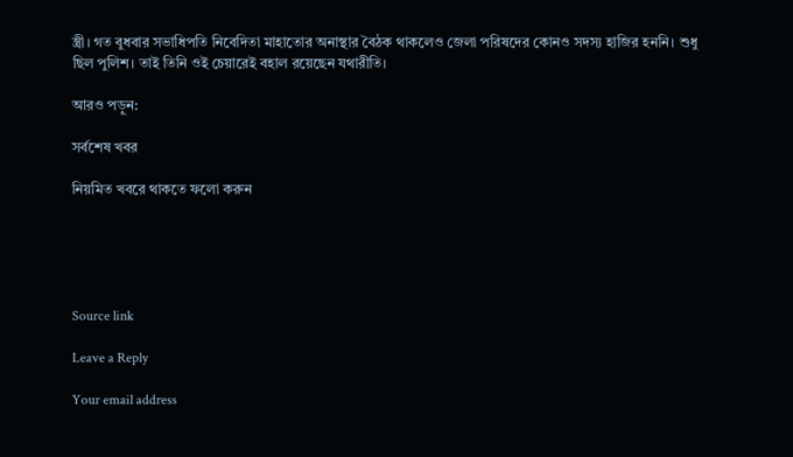স্ত্রী। গত বুধবার সভাধিপতি নিবেদিতা মাহাতোর অনাস্থার বৈঠক থাকলেও জেলা পরিষদের কোনও সদস্য হাজির হননি। শুধু ছিল পুলিশ। তাই তিনি ওই চেয়ারেই বহাল রয়েছেন যথারীতি।

আরও পড়ুন:

সর্বশেষ খবর

নিয়মিত খবরে থাকতে ফলো করুন





Source link

Leave a Reply

Your email address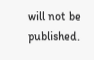will not be published.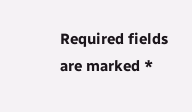Required fields are marked *